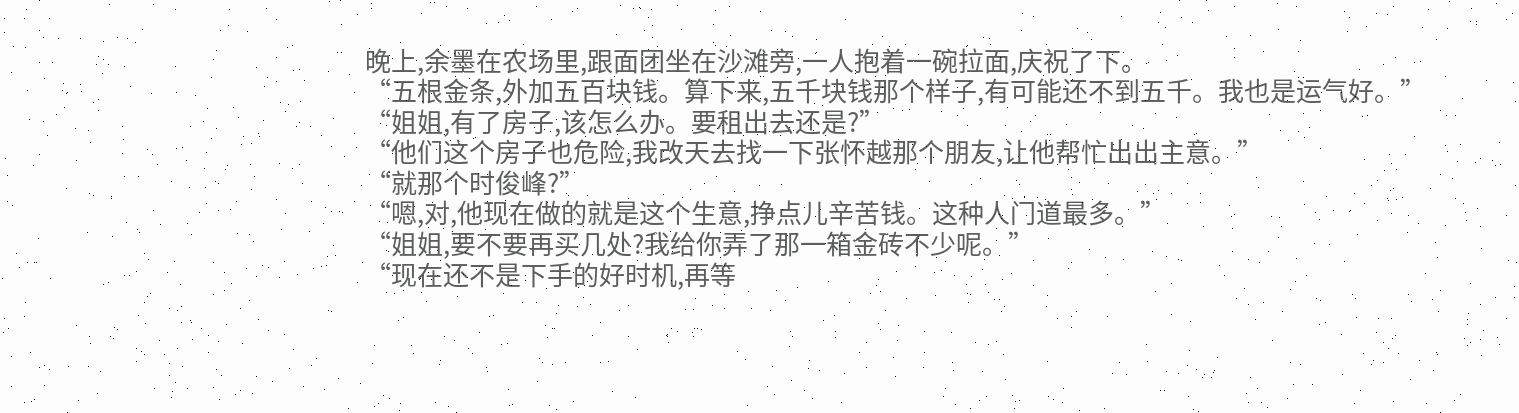晚上,余墨在农场里,跟面团坐在沙滩旁,一人抱着一碗拉面,庆祝了下。
“五根金条,外加五百块钱。算下来,五千块钱那个样子,有可能还不到五千。我也是运气好。”
“姐姐,有了房子,该怎么办。要租出去还是?”
“他们这个房子也危险,我改天去找一下张怀越那个朋友,让他帮忙出出主意。”
“就那个时俊峰?”
“嗯,对,他现在做的就是这个生意,挣点儿辛苦钱。这种人门道最多。”
“姐姐,要不要再买几处?我给你弄了那一箱金砖不少呢。”
“现在还不是下手的好时机,再等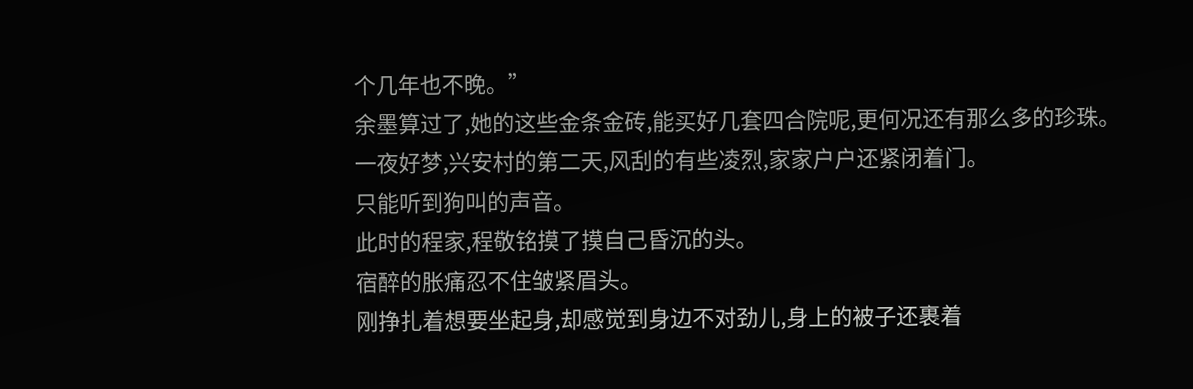个几年也不晚。”
余墨算过了,她的这些金条金砖,能买好几套四合院呢,更何况还有那么多的珍珠。
一夜好梦,兴安村的第二天,风刮的有些凌烈,家家户户还紧闭着门。
只能听到狗叫的声音。
此时的程家,程敬铭摸了摸自己昏沉的头。
宿醉的胀痛忍不住皱紧眉头。
刚挣扎着想要坐起身,却感觉到身边不对劲儿,身上的被子还裹着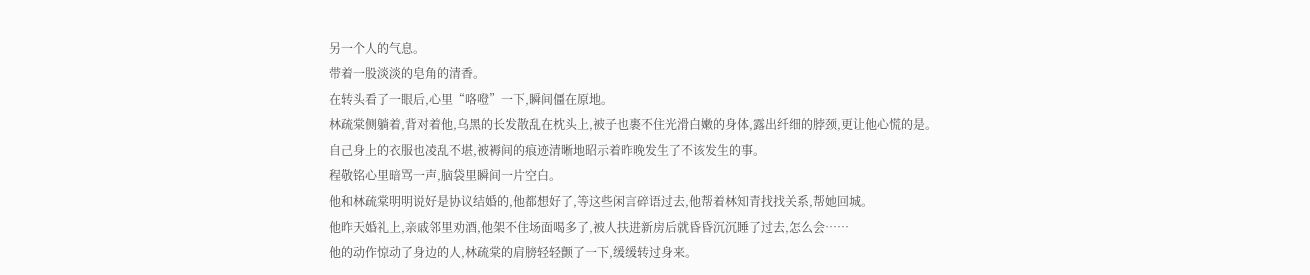另一个人的气息。
带着一股淡淡的皂角的清香。
在转头看了一眼后,心里“咯噔”一下,瞬间僵在原地。
林疏棠侧躺着,背对着他,乌黑的长发散乱在枕头上,被子也裹不住光滑白嫩的身体,露出纤细的脖颈,更让他心慌的是。
自己身上的衣服也凌乱不堪,被褥间的痕迹清晰地昭示着昨晚发生了不该发生的事。
程敬铭心里暗骂一声,脑袋里瞬间一片空白。
他和林疏棠明明说好是协议结婚的,他都想好了,等这些闲言碎语过去,他帮着林知青找找关系,帮她回城。
他昨天婚礼上,亲戚邻里劝酒,他架不住场面喝多了,被人扶进新房后就昏昏沉沉睡了过去,怎么会……
他的动作惊动了身边的人,林疏棠的肩膀轻轻颤了一下,缓缓转过身来。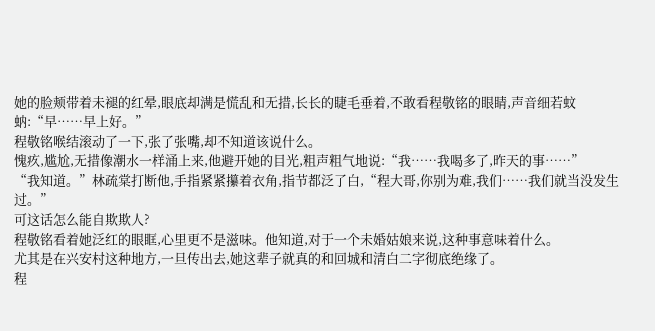她的脸颊带着未褪的红晕,眼底却满是慌乱和无措,长长的睫毛垂着,不敢看程敬铭的眼睛,声音细若蚊蚋:“早……早上好。”
程敬铭喉结滚动了一下,张了张嘴,却不知道该说什么。
愧疚,尴尬,无措像潮水一样涌上来,他避开她的目光,粗声粗气地说:“我……我喝多了,昨天的事……”
“我知道。”林疏棠打断他,手指紧紧攥着衣角,指节都泛了白,“程大哥,你别为难,我们……我们就当没发生过。”
可这话怎么能自欺欺人?
程敬铭看着她泛红的眼眶,心里更不是滋味。他知道,对于一个未婚姑娘来说,这种事意味着什么。
尤其是在兴安村这种地方,一旦传出去,她这辈子就真的和回城和清白二字彻底绝缘了。
程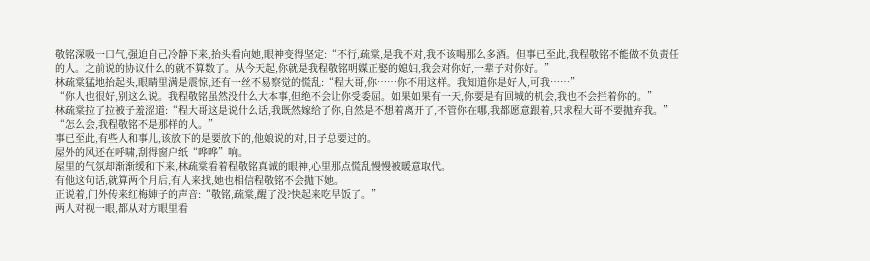敬铭深吸一口气,强迫自己冷静下来,抬头看向她,眼神变得坚定:“不行,疏棠,是我不对,我不该喝那么多酒。但事已至此,我程敬铭不能做不负责任的人。之前说的协议什么的就不算数了。从今天起,你就是我程敬铭明媒正娶的媳妇,我会对你好,一辈子对你好。”
林疏棠猛地抬起头,眼睛里满是震惊,还有一丝不易察觉的慌乱:“程大哥,你……你不用这样。我知道你是好人,可我……”
“你人也很好,别这么说。我程敬铭虽然没什么大本事,但绝不会让你受委屈。如果如果有一天,你要是有回城的机会,我也不会拦着你的。”
林疏棠拉了拉被子羞涩道:“程大哥这是说什么话,我既然嫁给了你,自然是不想着离开了,不管你在哪,我都愿意跟着,只求程大哥不要抛弃我。”
“怎么会,我程敬铭不是那样的人。”
事已至此,有些人和事儿,该放下的是要放下的,他娘说的对,日子总要过的。
屋外的风还在呼啸,刮得窗户纸“哗哗”响。
屋里的气氛却渐渐缓和下来,林疏棠看着程敬铭真诚的眼神,心里那点慌乱慢慢被暖意取代。
有他这句话,就算两个月后,有人来找,她也相信程敬铭不会抛下她。
正说着,门外传来红梅婶子的声音:“敬铭,疏棠,醒了没?快起来吃早饭了。”
两人对视一眼,都从对方眼里看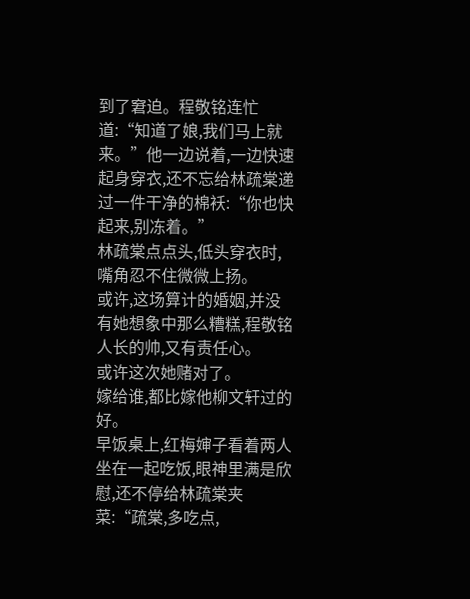到了窘迫。程敬铭连忙道:“知道了娘,我们马上就来。”他一边说着,一边快速起身穿衣,还不忘给林疏棠递过一件干净的棉袄:“你也快起来,别冻着。”
林疏棠点点头,低头穿衣时,嘴角忍不住微微上扬。
或许,这场算计的婚姻,并没有她想象中那么糟糕,程敬铭人长的帅,又有责任心。
或许这次她赌对了。
嫁给谁,都比嫁他柳文轩过的好。
早饭桌上,红梅婶子看着两人坐在一起吃饭,眼神里满是欣慰,还不停给林疏棠夹菜:“疏棠,多吃点,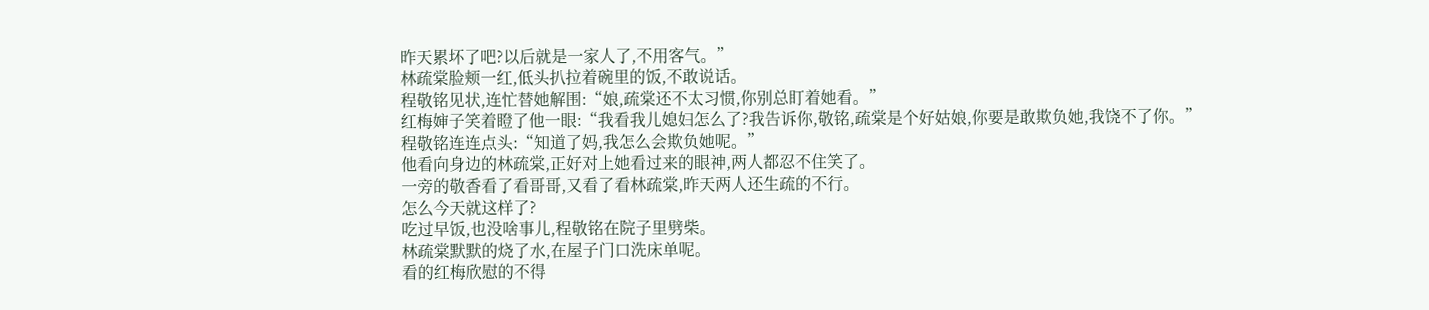昨天累坏了吧?以后就是一家人了,不用客气。”
林疏棠脸颊一红,低头扒拉着碗里的饭,不敢说话。
程敬铭见状,连忙替她解围:“娘,疏棠还不太习惯,你别总盯着她看。”
红梅婶子笑着瞪了他一眼:“我看我儿媳妇怎么了?我告诉你,敬铭,疏棠是个好姑娘,你要是敢欺负她,我饶不了你。”
程敬铭连连点头:“知道了妈,我怎么会欺负她呢。”
他看向身边的林疏棠,正好对上她看过来的眼神,两人都忍不住笑了。
一旁的敬香看了看哥哥,又看了看林疏棠,昨天两人还生疏的不行。
怎么今天就这样了?
吃过早饭,也没啥事儿,程敬铭在院子里劈柴。
林疏棠默默的烧了水,在屋子门口洗床单呢。
看的红梅欣慰的不得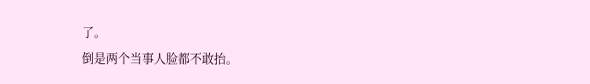了。
倒是两个当事人脸都不敢抬。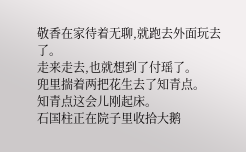敬香在家待着无聊,就跑去外面玩去了。
走来走去,也就想到了付瑶了。
兜里揣着两把花生去了知青点。
知青点这会儿刚起床。
石国柱正在院子里收拾大鹅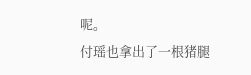呢。
付瑶也拿出了一根猪腿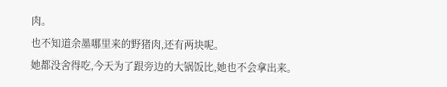肉。
也不知道余墨哪里来的野猪肉,还有两块呢。
她都没舍得吃,今天为了跟旁边的大锅饭比,她也不会拿出来。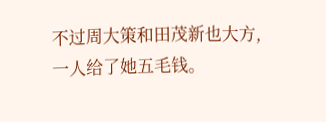不过周大策和田茂新也大方,一人给了她五毛钱。